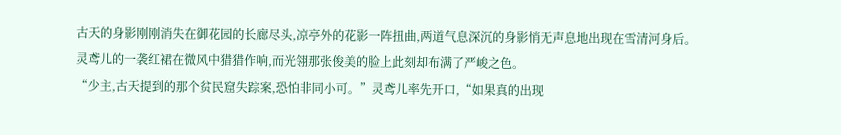古天的身影刚刚消失在御花园的长廊尽头,凉亭外的花影一阵扭曲,两道气息深沉的身影悄无声息地出现在雪清河身后。
灵鸢儿的一袭红裙在微风中猎猎作响,而光翎那张俊美的脸上此刻却布满了严峻之色。
“少主,古天提到的那个贫民窟失踪案,恐怕非同小可。”灵鸢儿率先开口,“如果真的出现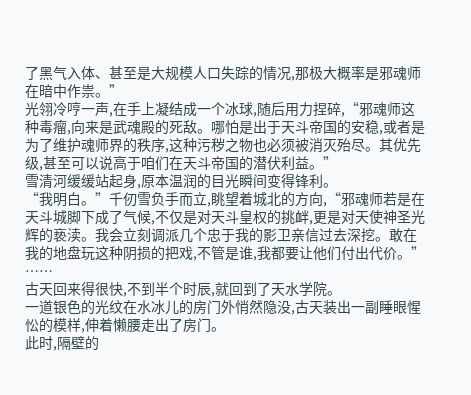了黑气入体、甚至是大规模人口失踪的情况,那极大概率是邪魂师在暗中作祟。”
光翎冷哼一声,在手上凝结成一个冰球,随后用力捏碎,“邪魂师这种毒瘤,向来是武魂殿的死敌。哪怕是出于天斗帝国的安稳,或者是为了维护魂师界的秩序,这种污秽之物也必须被消灭殆尽。其优先级,甚至可以说高于咱们在天斗帝国的潜伏利益。”
雪清河缓缓站起身,原本温润的目光瞬间变得锋利。
“我明白。”千仞雪负手而立,眺望着城北的方向,“邪魂师若是在天斗城脚下成了气候,不仅是对天斗皇权的挑衅,更是对天使神圣光辉的亵渎。我会立刻调派几个忠于我的影卫亲信过去深挖。敢在我的地盘玩这种阴损的把戏,不管是谁,我都要让他们付出代价。”
……
古天回来得很快,不到半个时辰,就回到了天水学院。
一道银色的光纹在水冰儿的房门外悄然隐没,古天装出一副睡眼惺忪的模样,伸着懒腰走出了房门。
此时,隔壁的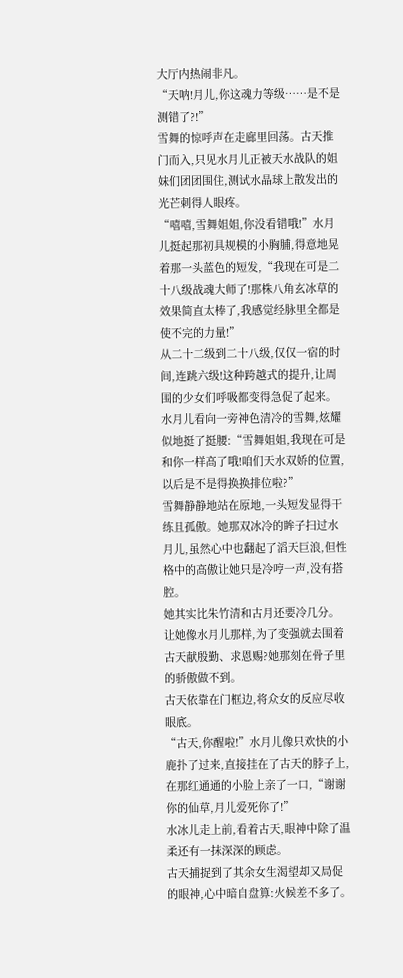大厅内热闹非凡。
“天呐!月儿,你这魂力等级……是不是测错了?!”
雪舞的惊呼声在走廊里回荡。古天推门而入,只见水月儿正被天水战队的姐妹们团团围住,测试水晶球上散发出的光芒刺得人眼疼。
“嘻嘻,雪舞姐姐,你没看错哦!”水月儿挺起那初具规模的小胸脯,得意地晃着那一头蓝色的短发,“我现在可是二十八级战魂大师了!那株八角玄冰草的效果简直太棒了,我感觉经脉里全都是使不完的力量!”
从二十二级到二十八级,仅仅一宿的时间,连跳六级!这种跨越式的提升,让周围的少女们呼吸都变得急促了起来。
水月儿看向一旁神色清冷的雪舞,炫耀似地挺了挺腰:“雪舞姐姐,我现在可是和你一样高了哦!咱们天水双娇的位置,以后是不是得换换排位啦?”
雪舞静静地站在原地,一头短发显得干练且孤傲。她那双冰冷的眸子扫过水月儿,虽然心中也翻起了滔天巨浪,但性格中的高傲让她只是冷哼一声,没有搭腔。
她其实比朱竹清和古月还要冷几分。让她像水月儿那样,为了变强就去围着古天献殷勤、求恩赐?她那刻在骨子里的骄傲做不到。
古天依靠在门框边,将众女的反应尽收眼底。
“古天,你醒啦!”水月儿像只欢快的小鹿扑了过来,直接挂在了古天的脖子上,在那红通通的小脸上亲了一口,“谢谢你的仙草,月儿爱死你了!”
水冰儿走上前,看着古天,眼神中除了温柔还有一抹深深的顾虑。
古天捕捉到了其余女生渴望却又局促的眼神,心中暗自盘算:火候差不多了。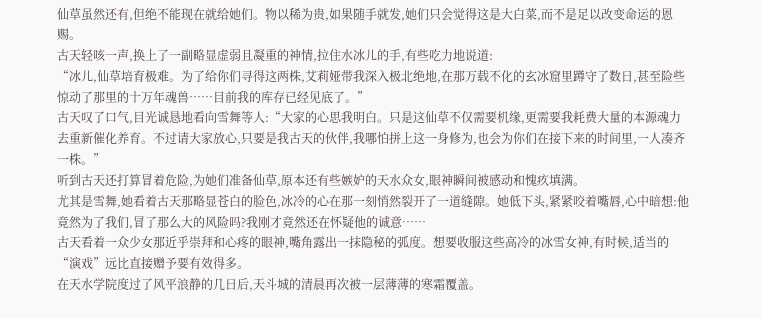仙草虽然还有,但绝不能现在就给她们。物以稀为贵,如果随手就发,她们只会觉得这是大白菜,而不是足以改变命运的恩赐。
古天轻咳一声,换上了一副略显虚弱且凝重的神情,拉住水冰儿的手,有些吃力地说道:
“冰儿,仙草培育极难。为了给你们寻得这两株,艾莉娅带我深入极北绝地,在那万载不化的玄冰窟里蹲守了数日,甚至险些惊动了那里的十万年魂兽……目前我的库存已经见底了。”
古天叹了口气,目光诚恳地看向雪舞等人:“大家的心思我明白。只是这仙草不仅需要机缘,更需要我耗费大量的本源魂力去重新催化养育。不过请大家放心,只要是我古天的伙伴,我哪怕拼上这一身修为,也会为你们在接下来的时间里,一人凑齐一株。”
听到古天还打算冒着危险,为她们准备仙草,原本还有些嫉妒的天水众女,眼神瞬间被感动和愧疚填满。
尤其是雪舞,她看着古天那略显苍白的脸色,冰冷的心在那一刻悄然裂开了一道缝隙。她低下头,紧紧咬着嘴唇,心中暗想:他竟然为了我们,冒了那么大的风险吗?我刚才竟然还在怀疑他的诚意……
古天看着一众少女那近乎崇拜和心疼的眼神,嘴角露出一抹隐秘的弧度。想要收服这些高冷的冰雪女神,有时候,适当的“演戏”远比直接赠予要有效得多。
在天水学院度过了风平浪静的几日后,天斗城的清晨再次被一层薄薄的寒霜覆盖。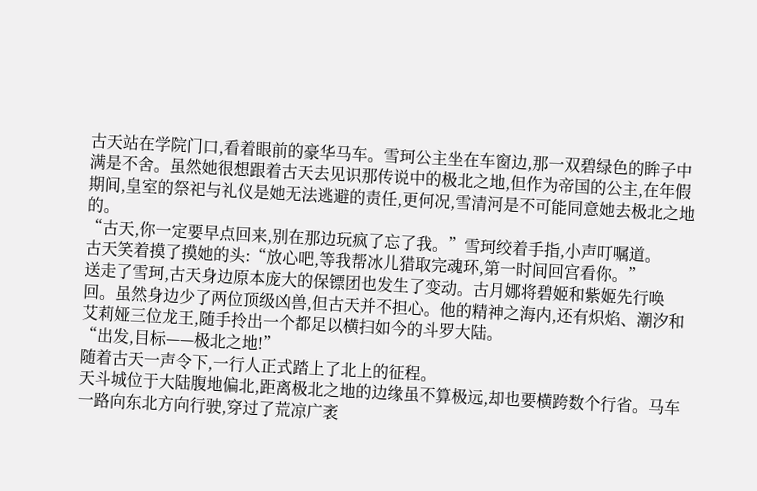古天站在学院门口,看着眼前的豪华马车。雪珂公主坐在车窗边,那一双碧绿色的眸子中满是不舍。虽然她很想跟着古天去见识那传说中的极北之地,但作为帝国的公主,在年假期间,皇室的祭祀与礼仪是她无法逃避的责任,更何况,雪清河是不可能同意她去极北之地的。
“古天,你一定要早点回来,别在那边玩疯了忘了我。”雪珂绞着手指,小声叮嘱道。
古天笑着摸了摸她的头:“放心吧,等我帮冰儿猎取完魂环,第一时间回宫看你。”
送走了雪珂,古天身边原本庞大的保镖团也发生了变动。古月娜将碧姬和紫姬先行唤回。虽然身边少了两位顶级凶兽,但古天并不担心。他的精神之海内,还有炽焰、潮汐和艾莉娅三位龙王,随手拎出一个都足以横扫如今的斗罗大陆。
“出发,目标——极北之地!”
随着古天一声令下,一行人正式踏上了北上的征程。
天斗城位于大陆腹地偏北,距离极北之地的边缘虽不算极远,却也要横跨数个行省。马车一路向东北方向行驶,穿过了荒凉广袤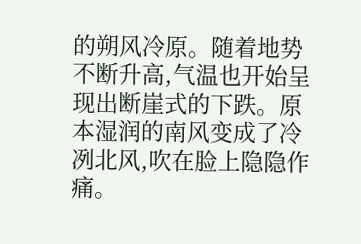的朔风冷原。随着地势不断升高,气温也开始呈现出断崖式的下跌。原本湿润的南风变成了冷冽北风,吹在脸上隐隐作痛。